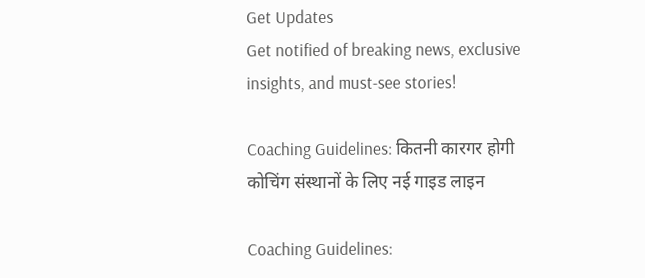Get Updates
Get notified of breaking news, exclusive insights, and must-see stories!

Coaching Guidelines: कितनी कारगर होगी कोचिंग संस्थानों के लिए नई गाइड लाइन

Coaching Guidelines: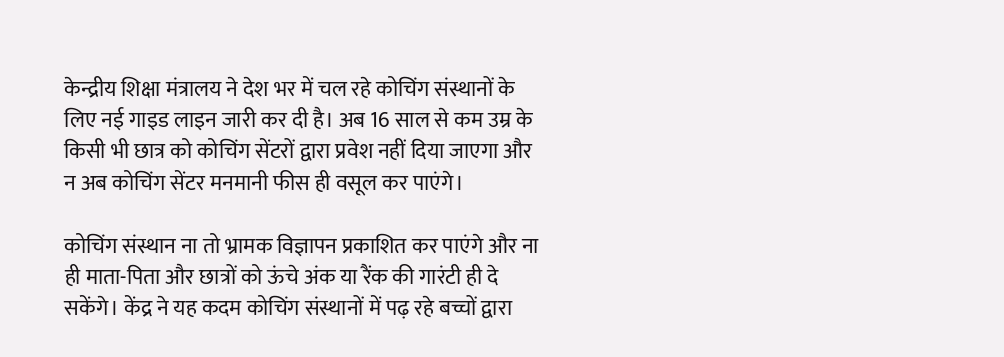केन्द्रीय शिक्षा मंत्रालय ने देश भर में चल रहे कोचिंग संस्थानों के लिए नई गाइड लाइन जारी कर दी है। अब 16 साल से कम उम्र के किसी भी छात्र को कोचिंग सेंटरों द्वारा प्रवेश नहीं दिया जाएगा और न अब कोचिंग सेंटर मनमानी फीस ही वसूल कर पाएंगे।

कोचिंग संस्थान ना तो भ्रामक विज्ञापन प्रकाशित कर पाएंगे और ना ही माता-पिता और छात्रों को ऊंचे अंक या रैंक की गारंटी ही दे सकेंगे। केंद्र ने यह कदम कोचिंग संस्थानों में पढ़ रहे बच्चों द्वारा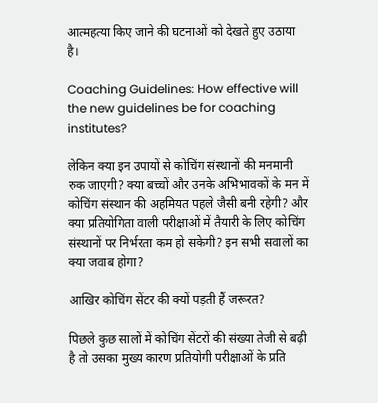आत्महत्या किए जाने की घटनाओं को देखते हुए उठाया है।

Coaching Guidelines: How effective will the new guidelines be for coaching institutes?

लेकिन क्या इन उपायों से कोचिंग संस्थानों की मनमानी रुक जाएगी? क्या बच्चों और उनके अभिभावकों के मन में कोचिंग संस्थान की अहमियत पहले जैसी बनी रहेगी? और क्या प्रतियोगिता वाली परीक्षाओं में तैयारी के लिए कोचिंग संस्थानों पर निर्भरता कम हो सकेगी? इन सभी सवालों का क्या जवाब होगा?

आखिर कोचिंग सेंटर की क्यों पड़ती हैं जरूरत?

पिछले कुछ सालों में कोचिंग सेंटरों की संख्या तेजी से बढ़ी है तो उसका मुख्य कारण प्रतियोगी परीक्षाओं के प्रति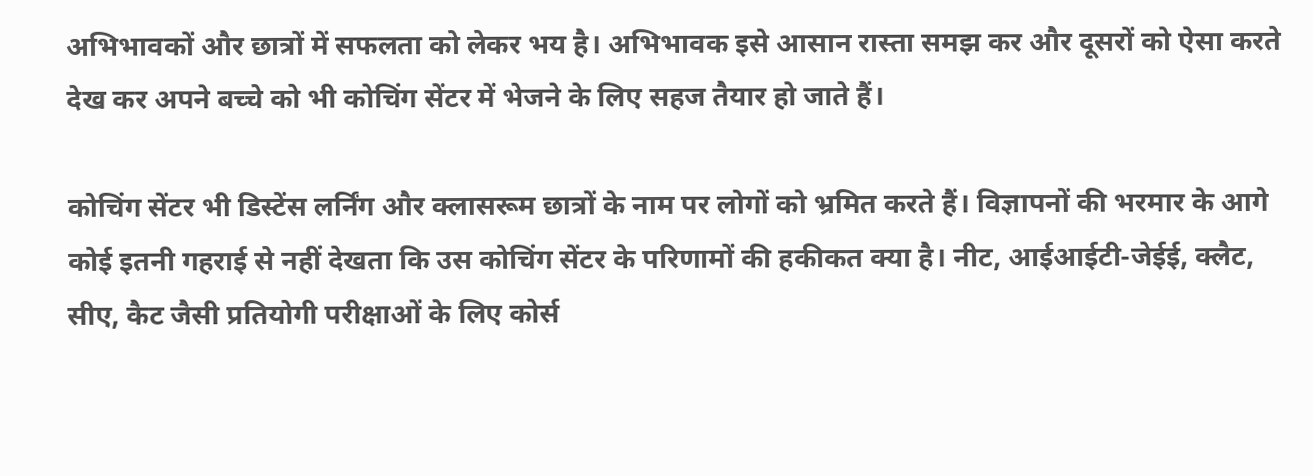अभिभावकों और छात्रों में सफलता को लेकर भय है। अभिभावक इसे आसान रास्ता समझ कर और दूसरों को ऐसा करते देख कर अपने बच्चे को भी कोचिंग सेंटर में भेजने के लिए सहज तैयार हो जाते हैं।

कोचिंग सेंटर भी डिस्टेंस लर्निंग और क्लासरूम छात्रों के नाम पर लोगों को भ्रमित करते हैं। विज्ञापनों की भरमार के आगे कोई इतनी गहराई से नहीं देखता कि उस कोचिंग सेंटर के परिणामों की हकीकत क्या है। नीट, आईआईटी-जेईई, क्लैट, सीए, कैट जैसी प्रतियोगी परीक्षाओं के लिए कोर्स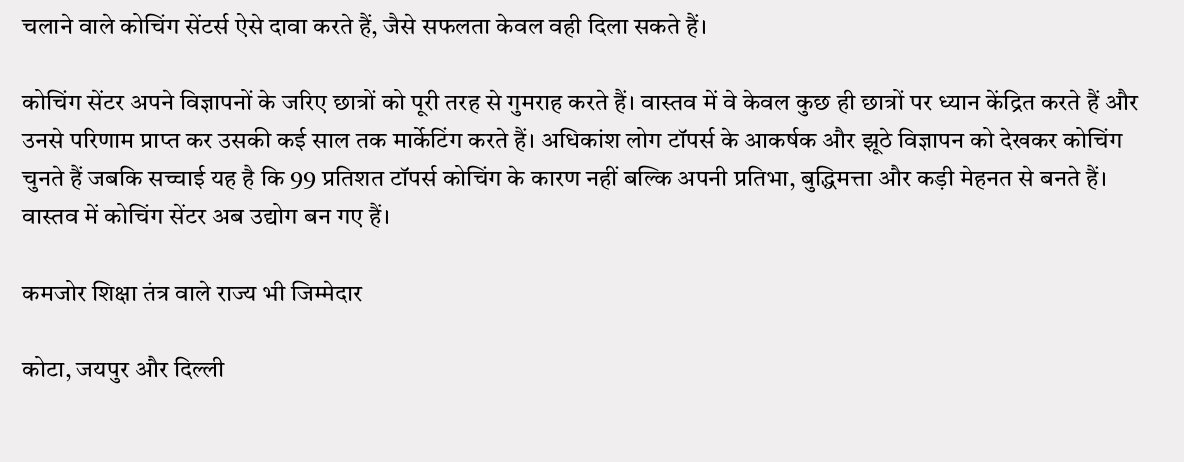चलाने वाले कोचिंग सेंटर्स ऐसे दावा करते हैं, जैसे सफलता केवल वही दिला सकते हैं।

कोचिंग सेंटर अपने विज्ञापनों के जरिए छात्रों को पूरी तरह से गुमराह करते हैं। वास्तव में वे केवल कुछ ही छात्रों पर ध्यान केंद्रित करते हैं और उनसे परिणाम प्राप्त कर उसकी कई साल तक मार्केटिंग करते हैं। अधिकांश लोग टॉपर्स के आकर्षक और झूठे विज्ञापन को देखकर कोचिंग चुनते हैं जबकि सच्चाई यह है कि 99 प्रतिशत टॉपर्स कोचिंग के कारण नहीं बल्कि अपनी प्रतिभा, बुद्धिमत्ता और कड़ी मेहनत से बनते हैं। वास्तव में कोचिंग सेंटर अब उद्योग बन गए हैं।

कमजोर शिक्षा तंत्र वाले राज्य भी जिम्मेदार

कोटा, जयपुर और दिल्ली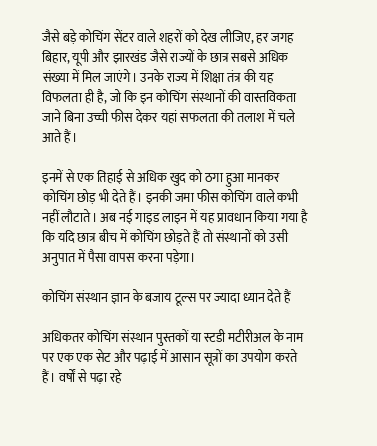जैसे बड़े कोचिंग सेंटर वाले शहरों को देख लीजिए, हर जगह बिहार, यूपी और झारखंड जैसे राज्यों के छात्र सबसे अधिक संख्या में मिल जाएंगे। उनके राज्य में शिक्षा तंत्र की यह विफलता ही है, जो कि इन कोचिंग संस्थानों की वास्तविकता जाने बिना उच्ची फीस देकर यहां सफलता की तलाश में चले आते हैं।

इनमें से एक तिहाई से अधिक खुद को ठगा हुआ मानकर कोचिंग छोड़ भी देते हैं। इनकी जमा फीस कोचिंग वाले कभी नहीं लौटाते। अब नई गाइड लाइन में यह प्रावधान किया गया है कि यदि छात्र बीच में कोचिंग छोड़ते हैं तो संस्थानों को उसी अनुपात में पैसा वापस करना पड़ेगा।

कोचिंग संस्थान ज्ञान के बजाय टूल्स पर ज्यादा ध्यान देते हैं

अधिकतर कोचिंग संस्थान पुस्तकों या स्टडी मटीरीअल के नाम पर एक एक सेट और पढ़ाई में आसान सूत्रों का उपयोग करते हैं। वर्षों से पढ़ा रहे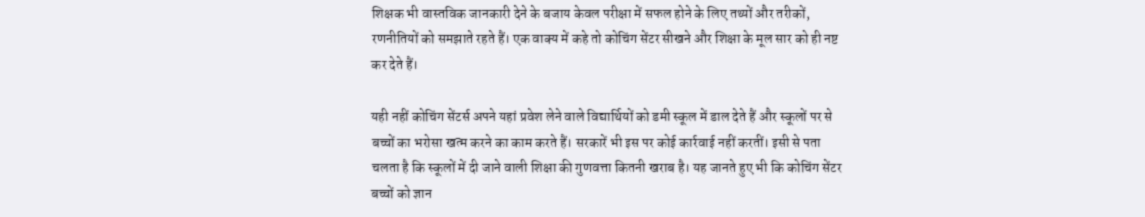शिक्षक भी वास्तविक जानकारी देने के बजाय केवल परीक्षा में सफल होने के लिए तथ्यों और तरीकों, रणनीतियों को समझाते रहते हैं। एक वाक्य में कहे तो कोचिंग सेंटर सीखने और शिक्षा के मूल सार को ही नष्ट कर देते हैं।

यही नहीं कोचिंग सेंटर्स अपने यहां प्रवेश लेने वाले विद्यार्थियों को डमी स्कूल में डाल देते हैं और स्कूलों पर से बच्चों का भरोसा खत्म करने का काम करते हैं। सरकारें भी इस पर कोई कार्रवाई नहीं करतीं। इसी से पता चलता है कि स्कूलों में दी जाने वाली शिक्षा की गुणवत्ता कितनी खराब है। यह जानते हुए भी कि कोचिंग सेंटर बच्चों को ज्ञान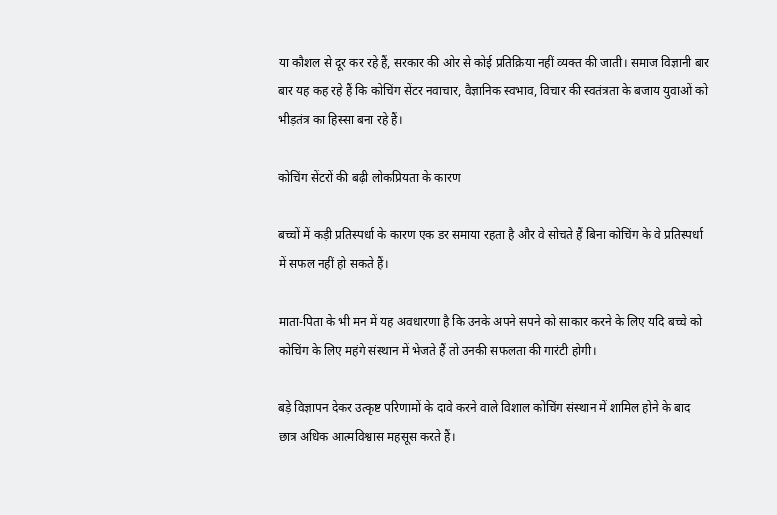या कौशल से दूर कर रहे हैं, सरकार की ओर से कोई प्रतिक्रिया नहीं व्यक्त की जाती। समाज विज्ञानी बार बार यह कह रहे हैं कि कोचिंग सेंटर नवाचार, वैज्ञानिक स्वभाव, विचार की स्वतंत्रता के बजाय युवाओं को भीड़तंत्र का हिस्सा बना रहे हैं।

कोचिंग सेंटरों की बढ़ी लोकप्रियता के कारण

बच्चों में कड़ी प्रतिस्पर्धा के कारण एक डर समाया रहता है और वे सोचते हैं बिना कोचिंग के वे प्रतिस्पर्धा में सफल नहीं हो सकते हैं।

माता-पिता के भी मन में यह अवधारणा है कि उनके अपने सपने को साकार करने के लिए यदि बच्चे को कोचिंग के लिए महंगे संस्थान में भेजते हैं तो उनकी सफलता की गारंटी होगी।

बड़े विज्ञापन देकर उत्कृष्ट परिणामों के दावे करने वाले विशाल कोचिंग संस्थान में शामिल होने के बाद छात्र अधिक आत्मविश्वास महसूस करते हैं।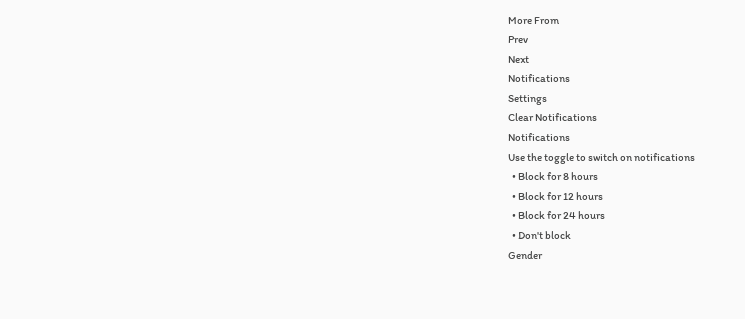More From
Prev
Next
Notifications
Settings
Clear Notifications
Notifications
Use the toggle to switch on notifications
  • Block for 8 hours
  • Block for 12 hours
  • Block for 24 hours
  • Don't block
Gender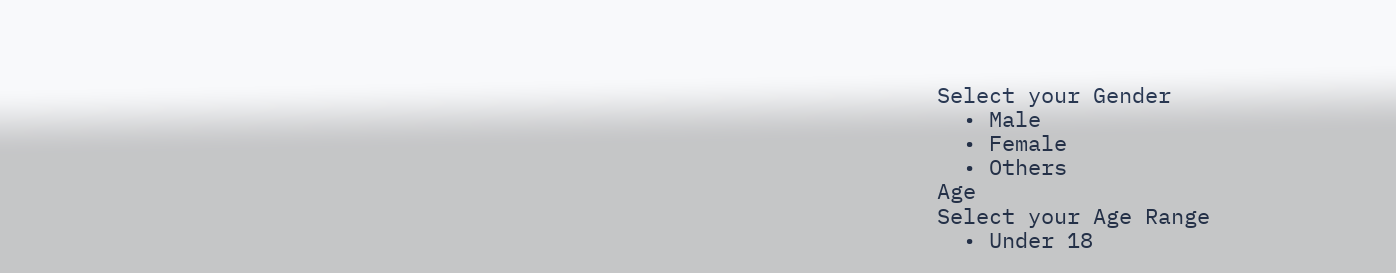Select your Gender
  • Male
  • Female
  • Others
Age
Select your Age Range
  • Under 18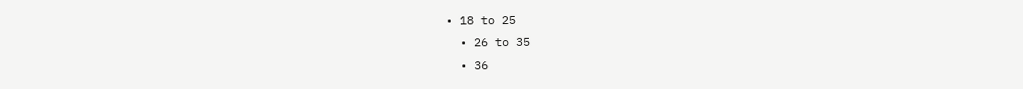• 18 to 25
  • 26 to 35
  • 36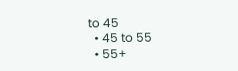to 45
  • 45 to 55
  • 55+